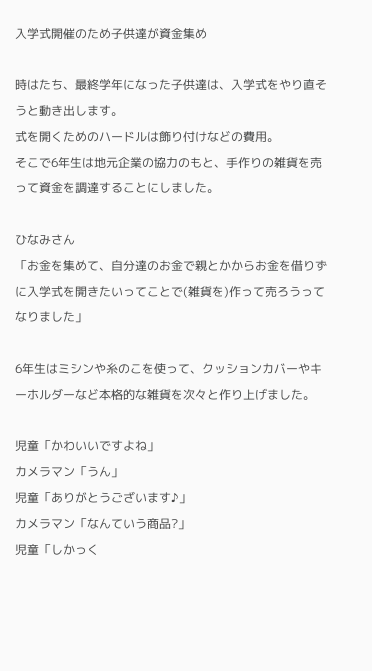入学式開催のため子供達が資金集め

時はたち、最終学年になった子供達は、入学式をやり直そうと動き出します。
式を開くためのハードルは飾り付けなどの費用。
そこで6年生は地元企業の協力のもと、手作りの雑貨を売って資金を調達することにしました。

ひなみさん
「お金を集めて、自分達のお金で親とかからお金を借りずに入学式を開きたいってことで(雑貨を)作って売ろうってなりました」

6年生はミシンや糸のこを使って、クッションカバーやキーホルダーなど本格的な雑貨を次々と作り上げました。

児童「かわいいですよね」
カメラマン「うん」
児童「ありがとうございます♪」
カメラマン「なんていう商品?」
児童「しかっく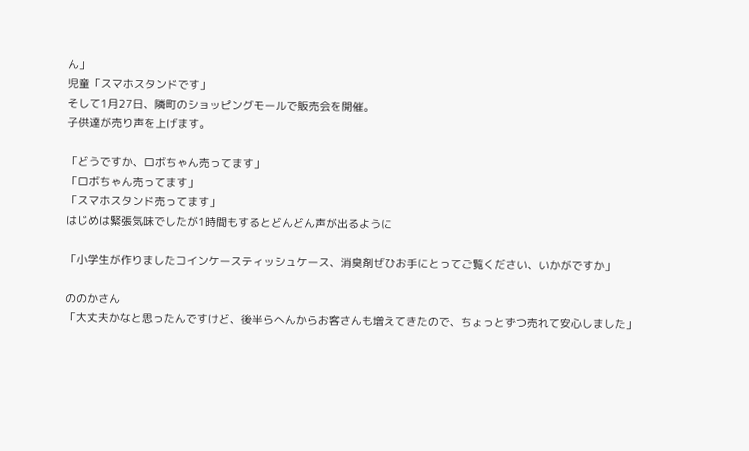ん」
児童「スマホスタンドです」
そして1月27日、隣町のショッピングモールで販売会を開催。
子供達が売り声を上げます。

「どうですか、ロボちゃん売ってます」
「ロボちゃん売ってます」
「スマホスタンド売ってます」
はじめは緊張気味でしたが1時間もするとどんどん声が出るように

「小学生が作りましたコインケースティッシュケース、消臭剤ぜひお手にとってご覧ください、いかがですか」

ののかさん
「大丈夫かなと思ったんですけど、後半らへんからお客さんも増えてきたので、ちょっとずつ売れて安心しました」